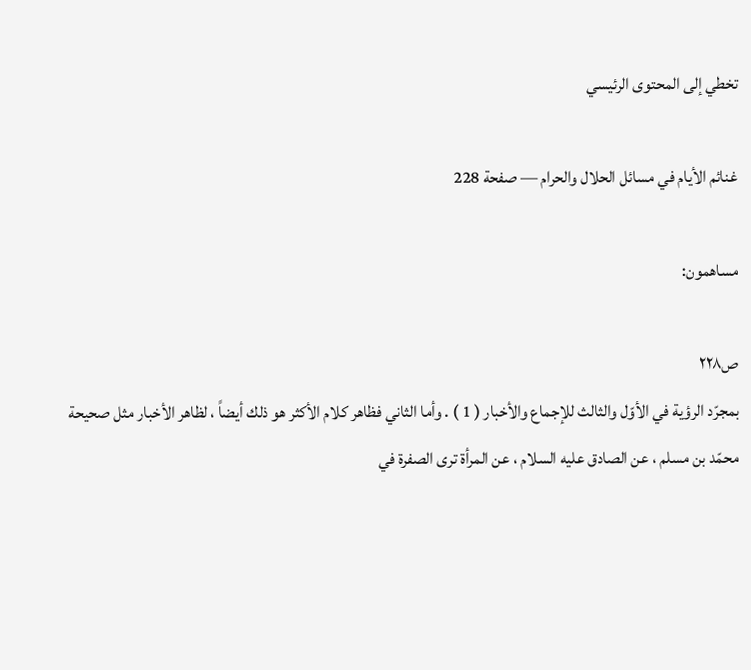تخطي إلى المحتوى الرئيسي

غنائم الأيام في مسائل الحلال والحرام — صفحة 228

مساهمون:

ص٢٢٨
بمجرّد الرؤية في الأوّل والثالث للإجماع والأخبار ( 1 ) . وأما الثاني فظاهر كلام الأكثر هو ذلك أيضاً ، لظاهر الأخبار مثل صحيحة محمّد بن مسلم ، عن الصادق عليه السلام ، عن المرأة ترى الصفرة في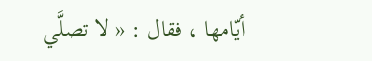أيّامها ، فقال : « لا تصلَّي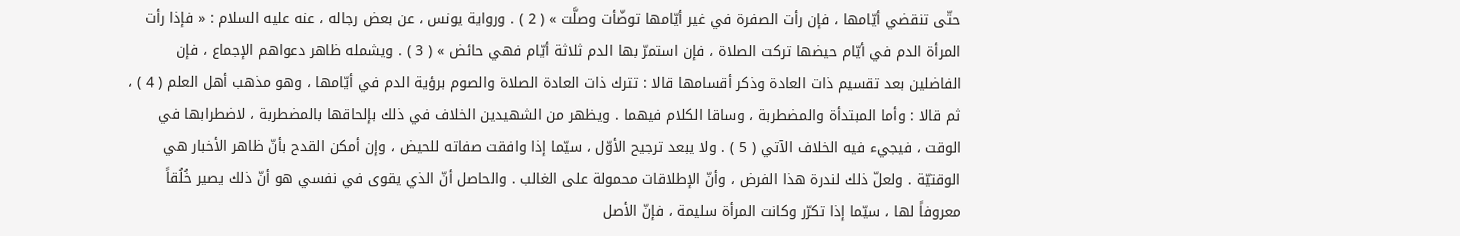حتّى تنقضي أيّامها ، فإن رأت الصفرة في غير أيّامها توضّأت وصلَّت » ( 2 ) . ورواية يونس ، عن بعض رجاله ، عنه عليه السلام : « فإذا رأت المرأة الدم في أيّام حيضها تركت الصلاة ، فإن استمرّ بها الدم ثلاثة أيّام فهي حائض » ( 3 ) . ويشمله ظاهر دعواهم الإجماع ، فإن الفاضلين بعد تقسيم ذات العادة وذكر أقسامها قالا : تترك ذات العادة الصلاة والصوم برؤية الدم في أيّامها ، وهو مذهب أهل العلم ( 4 ) ، ثم قالا : وأما المبتدأة والمضطربة ، وساقا الكلام فيهما . ويظهر من الشهيدين الخلاف في ذلك بإلحاقها بالمضطربة ، لاضطرابها في الوقت ، فيجيء فيه الخلاف الآتي ( 5 ) . ولا يبعد ترجيح الأوّل ، سيّما إذا وافقت صفاته للحيض ، وإن أمكن القدح بأنّ ظاهر الأخبار هي الوقتيّة . ولعلّ ذلك لندرة هذا الفرض ، وأنّ الإطلاقات محمولة على الغالب . والحاصل أنّ الذي يقوى في نفسي هو أنّ ذلك يصير خُلُقاً معروفاً لها ، سيّما إذا تكرّر وكانت المرأة سليمة ، فإنّ الأصل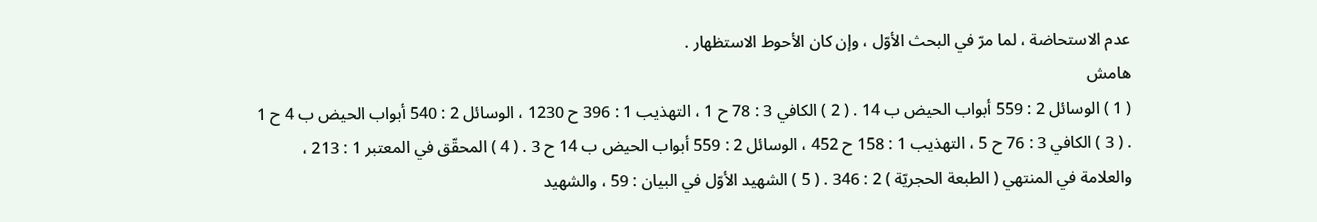عدم الاستحاضة ، لما مرّ في البحث الأوّل ، وإن كان الأحوط الاستظهار .
هامش
( 1 ) الوسائل 2 : 559 أبواب الحيض ب 14 . ( 2 ) الكافي 3 : 78 ح 1 ، التهذيب 1 : 396 ح 1230 ، الوسائل 2 : 540 أبواب الحيض ب 4 ح 1 . ( 3 ) الكافي 3 : 76 ح 5 ، التهذيب 1 : 158 ح 452 ، الوسائل 2 : 559 أبواب الحيض ب 14 ح 3 . ( 4 ) المحقّق في المعتبر 1 : 213 ، والعلامة في المنتهي ( الطبعة الحجريّة ) 2 : 346 . ( 5 ) الشهيد الأوّل في البيان : 59 ، والشهيد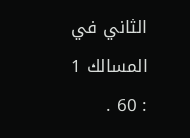الثاني في المسالك 1 : 60 .